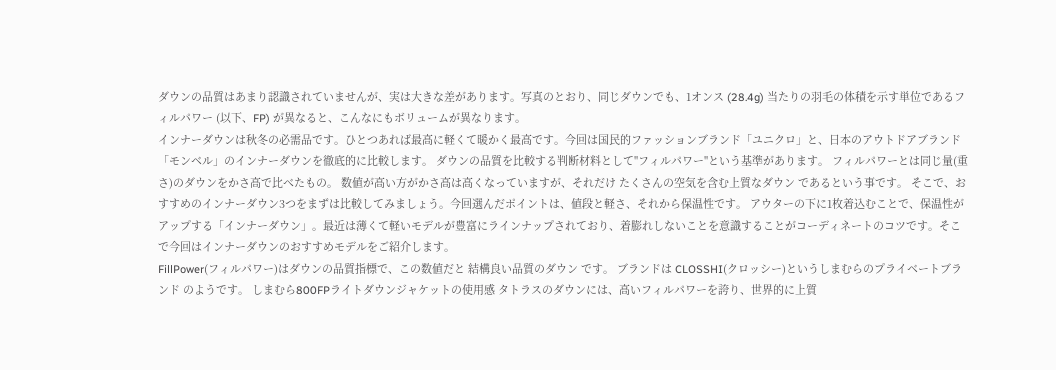ダウンの品質はあまり認識されていませんが、実は大きな差があります。写真のとおり、同じダウンでも、1オンス (28.4g) 当たりの羽毛の体積を示す単位であるフィルパワー (以下、FP) が異なると、こんなにもボリュームが異なります。
インナーダウンは秋冬の必需品です。ひとつあれば最高に軽くて暖かく最高です。今回は国民的ファッションブランド「ユニクロ」と、日本のアウトドアブランド「モンベル」のインナーダウンを徹底的に比較します。 ダウンの品質を比較する判断材料として"フィルパワー"という基準があります。 フィルパワーとは同じ量(重さ)のダウンをかさ高で比べたもの。 数値が高い方がかさ高は高くなっていますが、それだけ たくさんの空気を含む上質なダウン であるという事です。 そこで、おすすめのインナーダウン3つをまずは比較してみましょう。今回選んだポイントは、値段と軽さ、それから保温性です。 アウターの下に1枚着込むことで、保温性がアップする「インナーダウン」。最近は薄くて軽いモデルが豊富にラインナップされており、着膨れしないことを意識することがコーディネートのコツです。そこで今回はインナーダウンのおすすめモデルをご紹介します。
FillPower(フィルパワー)はダウンの品質指標で、この数値だと 結構良い品質のダウン です。 ブランドは CLOSSHI(クロッシー)というしまむらのプライベートブランド のようです。 しまむら800FPライトダウンジャケットの使用感 タトラスのダウンには、高いフィルパワーを誇り、世界的に上質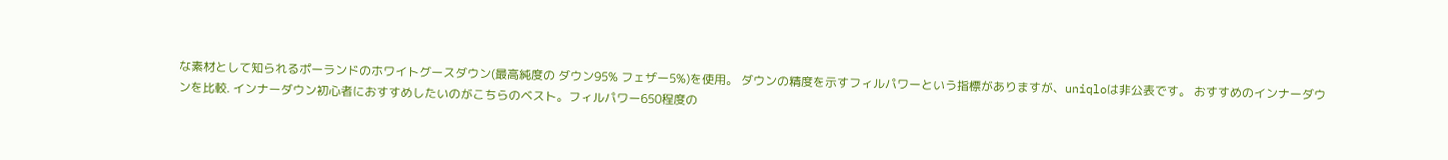な素材として知られるポーランドのホワイトグースダウン(最高純度の ダウン95% フェザー5%)を使用。 ダウンの精度を示すフィルパワーという指標がありますが、uniqloは非公表です。 おすすめのインナーダウンを比較. インナーダウン初心者におすすめしたいのがこちらのベスト。フィルパワー650程度の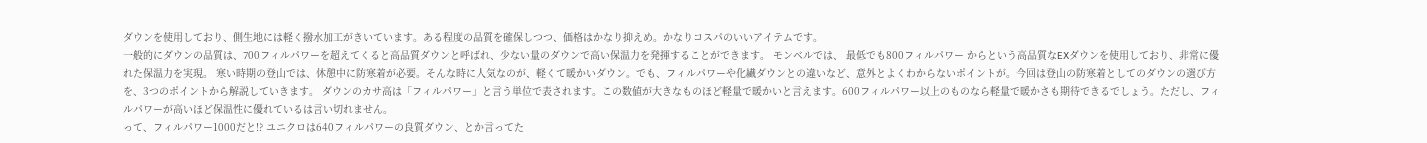ダウンを使用しており、側生地には軽く撥水加工がきいています。ある程度の品質を確保しつつ、価格はかなり抑えめ。かなりコスパのいいアイテムです。
一般的にダウンの品質は、700フィルパワーを超えてくると高品質ダウンと呼ばれ、少ない量のダウンで高い保温力を発揮することができます。 モンベルでは、 最低でも800フィルパワー からという高品質なEXダウンを使用しており、非常に優れた保温力を実現。 寒い時期の登山では、休憩中に防寒着が必要。そんな時に人気なのが、軽くて暖かいダウン。でも、フィルパワーや化繊ダウンとの違いなど、意外とよくわからないポイントが。今回は登山の防寒着としてのダウンの選び方を、3つのポイントから解説していきます。 ダウンのカサ高は「フィルパワー」と言う単位で表されます。この数値が大きなものほど軽量で暖かいと言えます。600フィルパワー以上のものなら軽量で暖かさも期待できるでしょう。ただし、フィルパワーが高いほど保温性に優れているは言い切れません。
って、フィルパワー1000だと!? ユニクロは640フィルパワーの良質ダウン、とか言ってた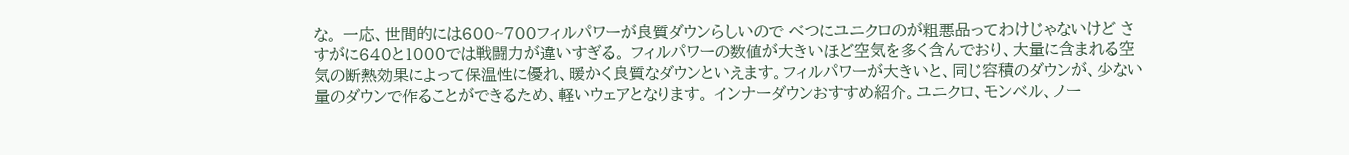な。 一応、世間的には600~700フィルパワーが良質ダウンらしいので べつにユニクロのが粗悪品ってわけじゃないけど さすがに640と1000では戦闘力が違いすぎる。 フィルパワーの数値が大きいほど空気を多く含んでおり、大量に含まれる空気の断熱効果によって保温性に優れ、暖かく良質なダウンといえます。フィルパワーが大きいと、同じ容積のダウンが、少ない量のダウンで作ることができるため、軽いウェアとなります。 インナーダウンおすすめ紹介。ユニクロ、モンベル、ノー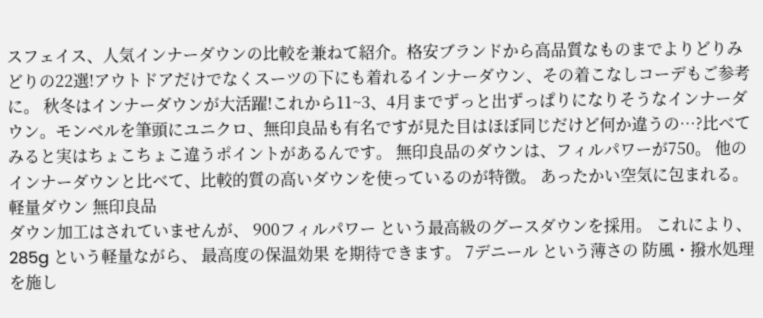スフェイス、人気インナーダウンの比較を兼ねて紹介。格安ブランドから高品質なものまでよりどりみどりの22選!アウトドアだけでなくスーツの下にも着れるインナーダウン、その着こなしコーデもご参考に。 秋冬はインナーダウンが大活躍!これから11~3、4月までずっと出ずっぱりになりそうなインナーダウン。モンベルを筆頭にユニクロ、無印良品も有名ですが見た目はほぼ同じだけど何か違うの…?比べてみると実はちょこちょこ違うポイントがあるんです。 無印良品のダウンは、フィルパワーが750。 他のインナーダウンと比べて、比較的質の高いダウンを使っているのが特徴。 あったかい空気に包まれる。軽量ダウン 無印良品
ダウン加工はされていませんが、 900フィルパワー という最高級のグースダウンを採用。 これにより、 285g という軽量ながら、 最高度の保温効果 を期待できます。 7デニール という薄さの 防風・撥水処理 を施し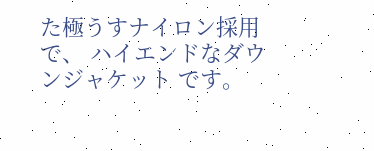た極うすナイロン採用で、 ハイエンドなダウンジャケット です。